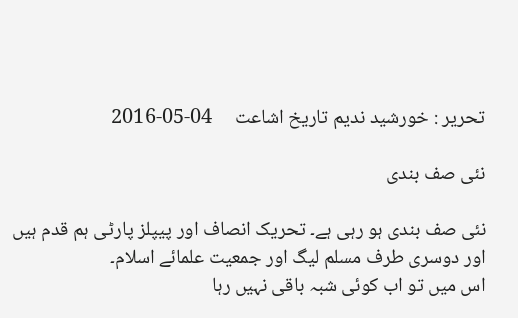تحریر : خورشید ندیم تاریخ اشاعت     04-05-2016

نئی صف بندی

نئی صف بندی ہو رہی ہے۔ تحریک انصاف اور پیپلز پارٹی ہم قدم ہیں اور دوسری طرف مسلم لیگ اور جمعیت علمائے اسلام۔
اس میں تو اب کوئی شبہ باقی نہیں رہا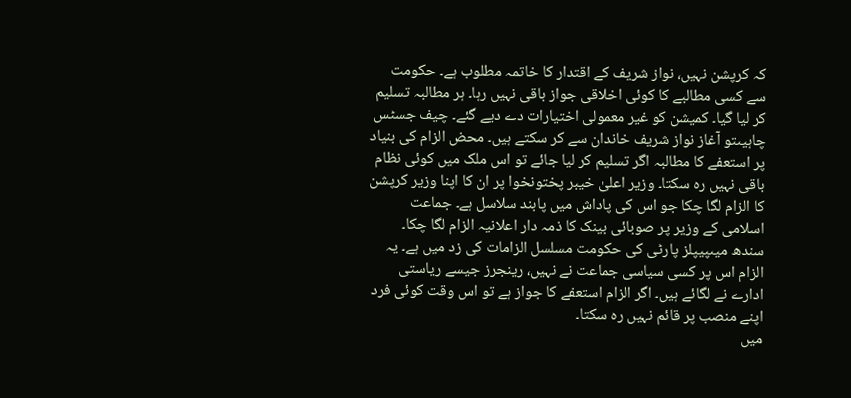کہ کرپشن نہیں، نواز شریف کے اقتدار کا خاتمہ مطلوب ہے۔ حکومت سے کسی مطالبے کا کوئی اخلاقی جواز باقی نہیں رہا۔ ہر مطالبہ تسلیم کر لیا گیا۔ کمیشن کو غیر معمولی اختیارات دے دیے گئے۔ چیف جسٹس چاہیںتو آغاز نواز شریف خاندان سے کر سکتے ہیں۔ محض الزام کی بنیاد پر استعفے کا مطالبہ اگر تسلیم کر لیا جائے تو اس ملک میں کوئی نظام باقی نہیں رہ سکتا۔ وزیر اعلیٰ خیبر پختونخوا پر ان کا اپنا وزیر کرپشن کا الزام لگا چکا جو اس کی پاداش میں پابند سلاسل ہے۔ جماعت اسلامی کے وزیر پر صوبائی بینک کا ذمہ دار اعلانیہ الزام لگا چکا۔ سندھ میںپیپلز پارٹی کی حکومت مسلسل الزامات کی زد میں ہے۔ یہ الزام اس پر کسی سیاسی جماعت نے نہیں، رینجرز جیسے ریاستی ادارے نے لگائے ہیں۔ اگر الزام استعفے کا جواز ہے تو اس وقت کوئی فرد اپنے منصب پر قائم نہیں رہ سکتا۔
میں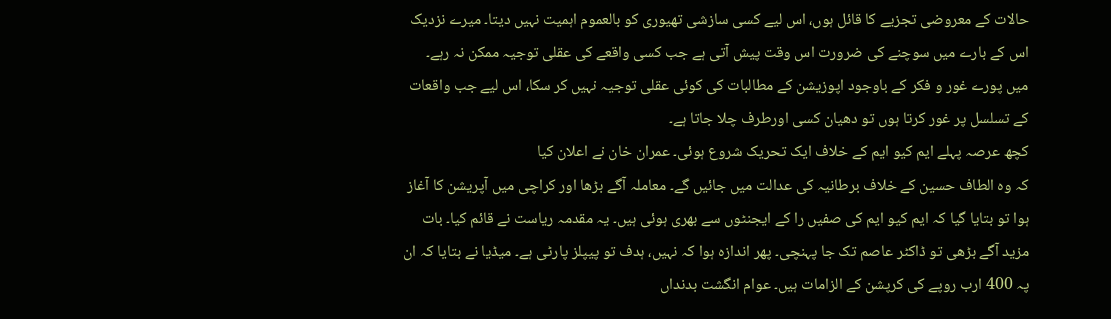حالات کے معروضی تجزیے کا قائل ہوں، اس لیے کسی سازشی تھیوری کو بالعموم اہمیت نہیں دیتا۔ میرے نزدیک اس کے بارے میں سوچنے کی ضرورت اس وقت پیش آتی ہے جب کسی واقعے کی عقلی توجیہ ممکن نہ رہے۔ میں پورے غور و فکر کے باوجود اپوزیشن کے مطالبات کی کوئی عقلی توجیہ نہیں کر سکا، اس لیے جب واقعات کے تسلسل پر غور کرتا ہوں تو دھیان کسی اورطرف چلا جاتا ہے۔
کچھ عرصہ پہلے ایم کیو ایم کے خلاف ایک تحریک شروع ہوئی۔ عمران خان نے اعلان کیا
کہ وہ الطاف حسین کے خلاف برطانیہ کی عدالت میں جائیں گے۔ معاملہ آگے بڑھا اور کراچی میں آپریشن کا آغاز ہوا تو بتایا گیا کہ ایم کیو ایم کی صفیں را کے ایجنٹوں سے بھری ہوئی ہیں۔ یہ مقدمہ ریاست نے قائم کیا۔ بات مزید آگے بڑھی تو ڈاکٹر عاصم تک جا پہنچی۔ پھر اندازہ ہوا کہ نہیں، ہدف تو پیپلز پارٹی ہے۔ میڈیا نے بتایا کہ ان پہ 400 ارب روپے کی کرپشن کے الزامات ہیں۔ عوام انگشت بدنداں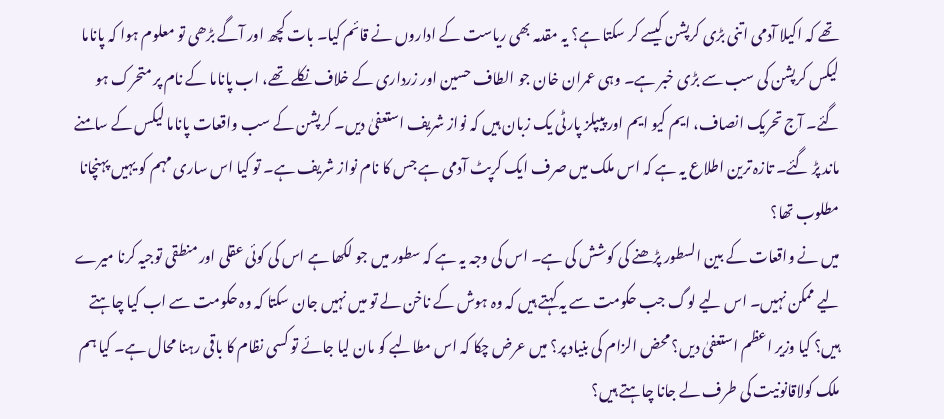تھے کہ اکیلا آدمی اتنی بڑی کرپشن کیسے کر سکتا ہے؟ یہ مقدمہ بھی ریاست کے اداروں نے قائم کیا۔ بات کچھ اور آگے بڑھی تو معلوم ہوا کہ پاناما لیکس کرپشن کی سب سے بڑی خبر ہے۔ وہی عمران خان جو الطاف حسین اور زرداری کے خلاف نکلے تھے، اب پاناما کے نام پر متحرک ہو گئے۔ آج تحریک انصاف، ایم کیو ایم اور پیپلز پارٹی یک زبان ہیں کہ نواز شریف استعفیٰ دیں۔ کرپشن کے سب واقعات پاناما لیکس کے سامنے ماند پڑ گئے۔ تازہ ترین اطلاع یہ ہے کہ اس ملک میں صرف ایک کرپٹ آدمی ہے جس کا نام نواز شریف ہے۔ تو کیا اس ساری مہم کو یہیں پہنچانا مطلوب تھا؟
میں نے واقعات کے بین السطور پڑھنے کی کوشش کی ہے۔ اس کی وجہ یہ ہے کہ سطور میں جو لکھا ہے اس کی کوئی عقلی اور منطقی توجیہ کرنا میرے لیے ممکن نہیں۔ اس لیے لوگ جب حکومت سے یہ کہتے ہیں کہ وہ ہوش کے ناخن لے تو میں نہیں جان سکتا کہ وہ حکومت سے اب کیا چاہتے ہیں؟ کیا وزیر اعظم استعفیٰ دیں؟ محض الزام کی بنیاد پر؟ میں عرض چکا کہ اس مطالبے کو مان لیا جائے تو کسی نظام کا باقی رہنا محال ہے۔ کیا ہم ملک کولاقانونیت کی طرف لے جانا چاہتے ہیں؟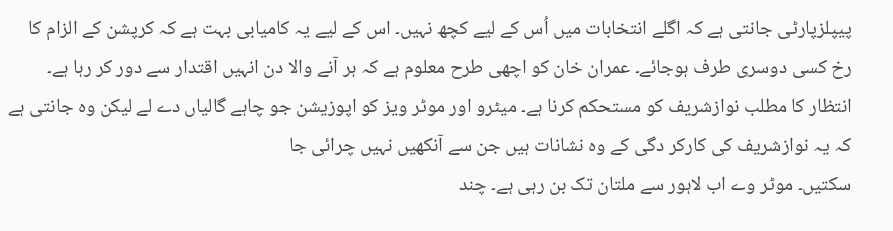پیپلزپارٹی جانتی ہے کہ اگلے انتخابات میں اُس کے لیے کچھ نہیں۔ اس کے لیے یہ کامیابی بہت ہے کہ کرپشن کے الزام کا رخ کسی دوسری طرف ہوجائے۔ عمران خان کو اچھی طرح معلوم ہے کہ ہر آنے والا دن انہیں اقتدار سے دور کر رہا ہے۔ انتظار کا مطلب نوازشریف کو مستحکم کرنا ہے۔ میٹرو اور موٹر ویز کو اپوزیشن جو چاہے گالیاں دے لے لیکن وہ جانتی ہے کہ یہ نوازشریف کی کارکر دگی کے وہ نشانات ہیں جن سے آنکھیں نہیں چرائی جا
سکتیں۔ موٹر وے اب لاہور سے ملتان تک بن رہی ہے۔ چند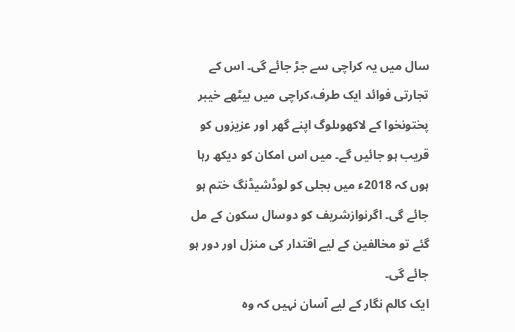سال میں یہ کراچی سے جڑ جائے گی۔ اس کے تجارتی فوائد ایک طرف،کراچی میں بیٹھے خیبر پختونخوا کے لاکھوںلوگ اپنے گھر اور عزیزوں کو قریب ہو جائیں گے۔ میں اس امکان کو دیکھ رہا ہوں کہ 2018ء میں بجلی کو لوڈشیڈنگ ختم ہو جائے گی۔ اگرنوازشریف کو دوسال سکون کے مل گئے تو مخالفین کے لیے اقتدار کی منزل اور دور ہو جائے گی۔
ایک کالم نگار کے لیے آسان نہیں کہ وہ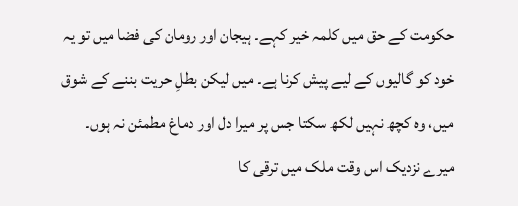حکومت کے حق میں کلمہ خیر کہے۔ ہیجان اور رومان کی فضا میں تو یہ خود کو گالیوں کے لیے پیش کرنا ہے۔ میں لیکن بطلِ حریت بننے کے شوق میں، وہ کچھ نہیں لکھ سکتا جس پر میرا دل اور دماغ مطمئن نہ ہوں۔ میرے نزدیک اس وقت ملک میں ترقی کا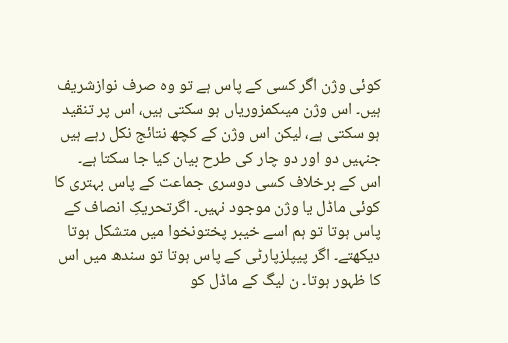کوئی وژن اگر کسی کے پاس ہے تو وہ صرف نوازشریف ہیں۔ اس وژن میںکمزوریاں ہو سکتی ہیں، اس پر تنقید ہو سکتی ہے، لیکن اس وژن کے کچھ نتائج نکل رہے ہیں جنہیں دو اور دو چار کی طرح بیان کیا جا سکتا ہے۔ اس کے برخلاف کسی دوسری جماعت کے پاس بہتری کا کوئی ماڈل یا وژن موجود نہیں۔ اگرتحریکِ انصاف کے پاس ہوتا تو ہم اسے خیبر پختونخوا میں متشکل ہوتا دیکھتے۔ اگر پیپلزپارٹی کے پاس ہوتا تو سندھ میں اس کا ظہور ہوتا۔ ن لیگ کے ماڈل کو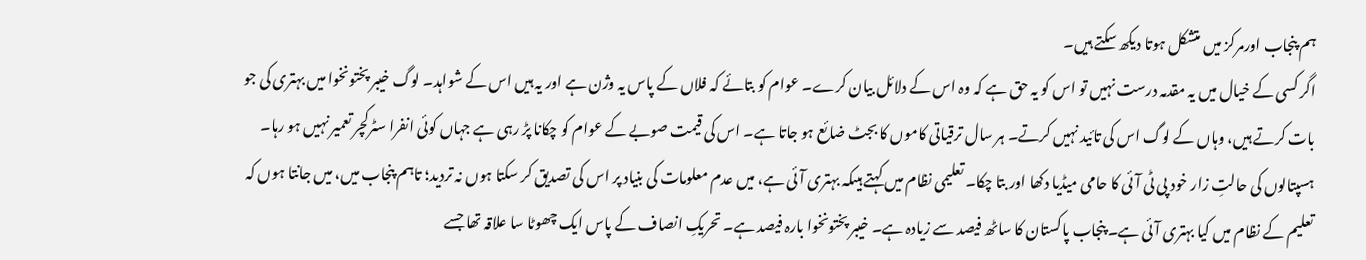ہم پنجاب اورمرکز میں متشکل ہوتا دیکھ سکتے ہیں۔
اگر کسی کے خیال میں یہ مقدمہ درست نہیں تو اس کو یہ حق ہے کہ وہ اس کے دلائل بیان کرے۔ عوام کو بتائے کہ فلاں کے پاس یہ وژن ہے اور یہ ہیں اس کے شواہد۔ لوگ خیبر پختونخوا میں بہتری کی جو بات کرتے ہیں، وہاں کے لوگ اس کی تائید نہیں کرتے۔ ہر سال ترقیاتی کاموں کا بجٹ ضائع ہو جاتا ہے۔ اس کی قیمت صوبے کے عوام کو چکانا پڑ رہی ہے جہاں کوئی انفرا سٹرکچر تعمیر نہیں ہو رہا۔ ہسپتالوں کی حالتِ زار خود پی ٹی آئی کا حامی میڈیا دکھا اور بتا چکا۔ تعلیمی نظام میں کہتے ہیںکہ بہتری آئی ہے، میں عدم معلومات کی بنیاد پر اس کی تصدیق کر سکتا ہوں نہ تردید؛ تاہم پنجاب میں، میں جانتا ہوں کہ تعلیم کے نظام میں کیا بہتری آئی ہے۔ پنجاب پاکستان کا ساٹھ فیصد سے زیادہ ہے۔ خیبر پختونخوا بارہ فیصد ہے۔ تحریکِ انصاف کے پاس ایک چھوٹا سا علاقہ تھا جسے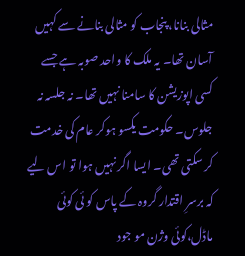مثالی بنانا، پنجاب کو مثالی بنانے سے کہیں آسان تھا۔ یہ ملک کا واحد صوبہ ہے جسے کسی اپوزیشن کا سامنا نہیں تھا۔ نہ جلسہ نہ جلوس۔ حکومت یکسو ہوکر عام کی خدمت کر سکتی تھی۔ ایسا اگر نہیں ہوا تو اس لیے کہ برسرِ اقتدار گروہ کے پاس کو ئی کوئی ماڈل،کوئی وژن مو جود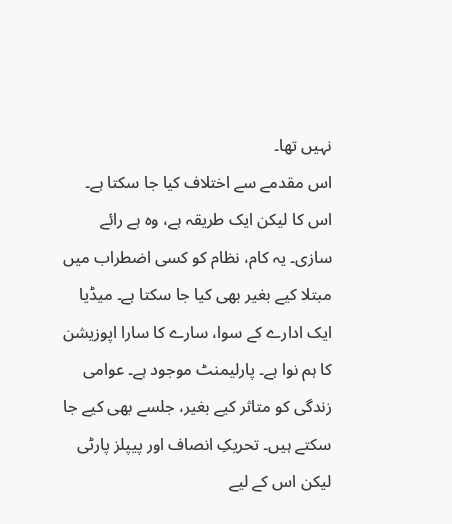نہیں تھا۔
اس مقدمے سے اختلاف کیا جا سکتا ہے۔ اس کا لیکن ایک طریقہ ہے، وہ ہے رائے سازی۔ یہ کام، نظام کو کسی اضطراب میں مبتلا کیے بغیر بھی کیا جا سکتا ہے۔ میڈیا ایک ادارے کے سوا، سارے کا سارا اپوزیشن کا ہم نوا ہے۔ پارلیمنٹ موجود ہے۔ عوامی زندگی کو متاثر کیے بغیر، جلسے بھی کیے جا سکتے ہیں۔ تحریکِ انصاف اور پیپلز پارٹی لیکن اس کے لیے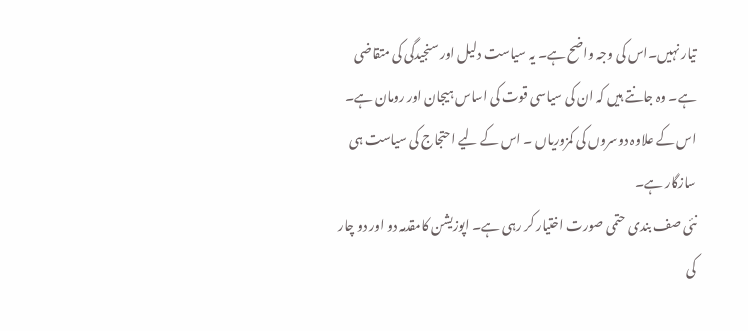تیار نہیں۔اس کی وجہ واضح ہے۔ یہ سیاست دلیل اور سنجیدگی کی متقاضی ہے۔ وہ جانتے ہیں کہ ان کی سیاسی قوت کی اساس ہیجان اور رومان ہے۔ اس کے علاوہ دوسروں کی کمزوریاں ۔ اس کے لیے احتجاج کی سیاست ہی سازگار ہے۔
نئی صف بندی حتمی صورت اختیار کر رہی ہے۔ اپوزیشن کامقدمہ دو اور دو چار کی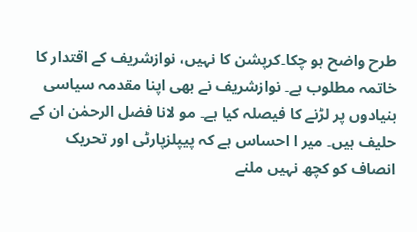طرح واضح ہو چکا۔کرپشن کا نہیں، نوازشریف کے اقتدار کا خاتمہ مطلوب ہے۔ نوازشریف نے بھی اپنا مقدمہ سیاسی بنیادوں پر لڑنے کا فیصلہ کیا ہے۔ مو لانا فضل الرحمٰن ان کے حلیف ہیں۔ میر ا احساس ہے کہ پیپلزپارٹی اور تحریک انصاف کو کچھ نہیں ملنے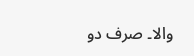والا۔ صرف دو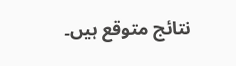نتائج متوقع ہیں۔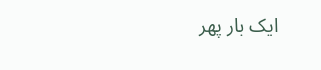ایک بار پھر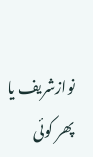نوازشریف یا پھر کوئی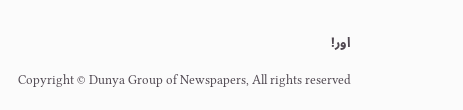اور!

Copyright © Dunya Group of Newspapers, All rights reserved